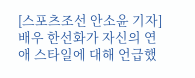[스포츠조선 안소윤 기자] 배우 한선화가 자신의 연애 스타일에 대해 언급했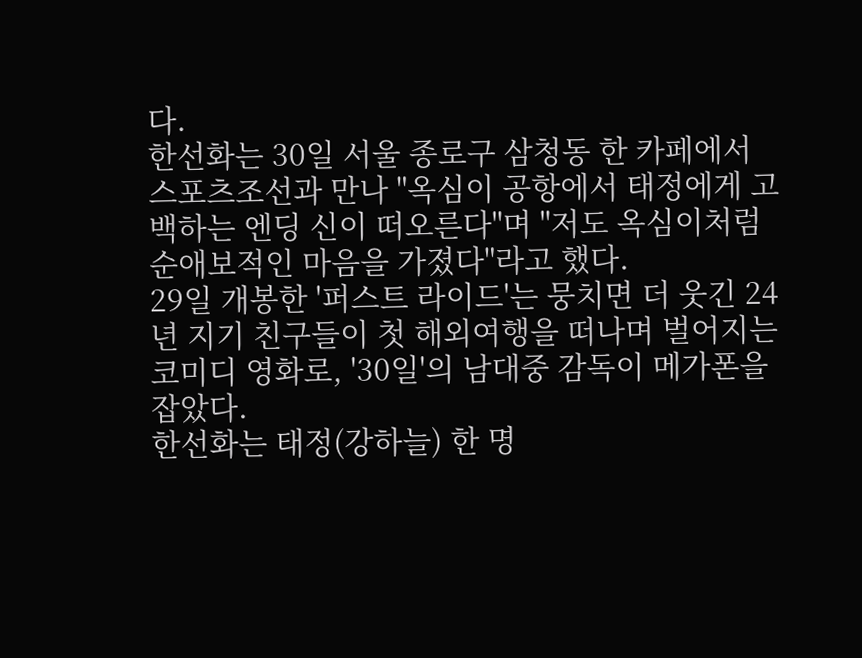다.
한선화는 30일 서울 종로구 삼청동 한 카페에서 스포츠조선과 만나 "옥심이 공항에서 태정에게 고백하는 엔딩 신이 떠오른다"며 "저도 옥심이처럼 순애보적인 마음을 가졌다"라고 했다.
29일 개봉한 '퍼스트 라이드'는 뭉치면 더 웃긴 24년 지기 친구들이 첫 해외여행을 떠나며 벌어지는 코미디 영화로, '30일'의 남대중 감독이 메가폰을 잡았다.
한선화는 태정(강하늘) 한 명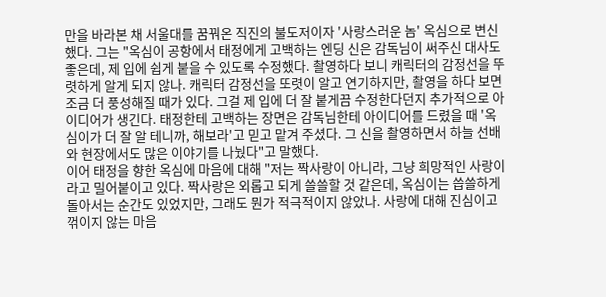만을 바라본 채 서울대를 꿈꿔온 직진의 불도저이자 '사랑스러운 놈' 옥심으로 변신했다. 그는 "옥심이 공항에서 태정에게 고백하는 엔딩 신은 감독님이 써주신 대사도 좋은데, 제 입에 쉽게 붙을 수 있도록 수정했다. 촬영하다 보니 캐릭터의 감정선을 뚜렷하게 알게 되지 않나. 캐릭터 감정선을 또렷이 알고 연기하지만, 촬영을 하다 보면 조금 더 풍성해질 때가 있다. 그걸 제 입에 더 잘 붙게끔 수정한다던지 추가적으로 아이디어가 생긴다. 태정한테 고백하는 장면은 감독님한테 아이디어를 드렸을 때 '옥심이가 더 잘 알 테니까, 해보라'고 믿고 맡겨 주셨다. 그 신을 촬영하면서 하늘 선배와 현장에서도 많은 이야기를 나눴다"고 말했다.
이어 태정을 향한 옥심에 마음에 대해 "저는 짝사랑이 아니라, 그냥 희망적인 사랑이라고 밀어붙이고 있다. 짝사랑은 외롭고 되게 쓸쓸할 것 같은데, 옥심이는 씁쓸하게 돌아서는 순간도 있었지만, 그래도 뭔가 적극적이지 않았나. 사랑에 대해 진심이고 꺾이지 않는 마음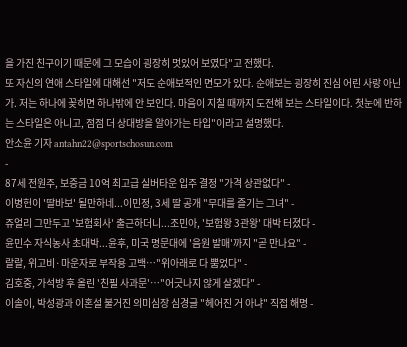을 가진 친구이기 때문에 그 모습이 굉장히 멋있어 보였다"고 전했다.
또 자신의 연애 스타일에 대해선 "저도 순애보적인 면모가 있다. 순애보는 굉장히 진심 어린 사랑 아닌가. 저는 하나에 꽂히면 하나밖에 안 보인다. 마음이 지칠 때까지 도전해 보는 스타일이다. 첫눈에 반하는 스타일은 아니고, 점점 더 상대방을 알아가는 타입"이라고 설명했다.
안소윤 기자 antahn22@sportschosun.com
-
87세 전원주, 보증금 10억 최고급 실버타운 입주 결정 "가격 상관없다" -
이병헌이 '딸바보' 될만하네...이민정, 3세 딸 공개 "무대를 즐기는 그녀" -
쥬얼리 그만두고 '보험회사' 출근하더니...조민아, '보험왕 3관왕' 대박 터졌다 -
윤민수 자식농사 초대박...윤후, 미국 명문대에 '음원 발매'까지 "곧 만나요" -
랄랄, 위고비·마운자로 부작용 고백…"위아래로 다 뿜었다" -
김호중, 가석방 후 올린 '친필 사과문'…"어긋나지 않게 살겠다" -
이솔이, 박성광과 이혼설 불거진 의미심장 심경글 "헤어진 거 아냐" 직접 해명 -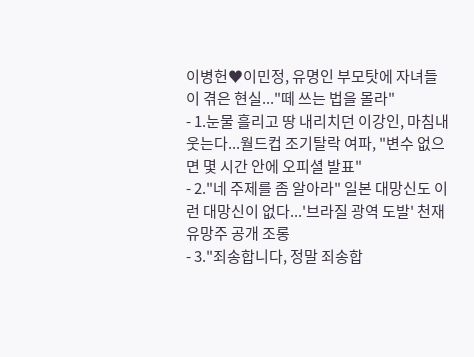이병헌♥이민정, 유명인 부모탓에 자녀들이 겪은 현실..."떼 쓰는 법을 몰라"
- 1.눈물 흘리고 땅 내리치던 이강인, 마침내 웃는다...월드컵 조기탈락 여파, "변수 없으면 몇 시간 안에 오피셜 발표"
- 2."네 주제를 좀 알아라" 일본 대망신도 이런 대망신이 없다...'브라질 광역 도발' 천재 유망주 공개 조롱
- 3."죄송합니다, 정말 죄송합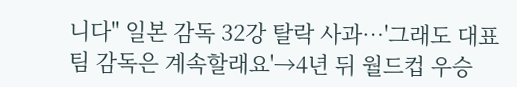니다" 일본 감독 32강 탈락 사과…'그래도 대표팀 감독은 계속할래요'→4년 뒤 월드컵 우승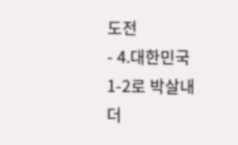도전
- 4.대한민국 1-2로 박살내더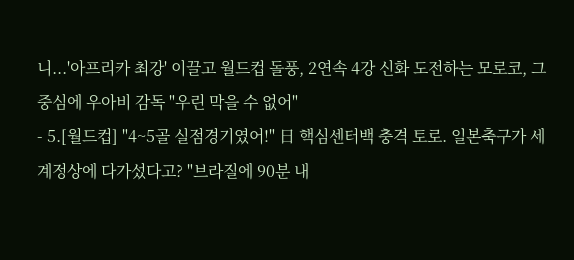니...'아프리카 최강' 이끌고 월드컵 돌풍, 2연속 4강 신화 도전하는 모로코, 그 중심에 우아비 감독 "우린 막을 수 없어"
- 5.[월드컵] "4~5골 실점경기였어!" 日 핵심센터백 충격 토로. 일본축구가 세계정상에 다가섰다고? "브라질에 90분 내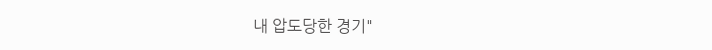내 압도당한 경기"